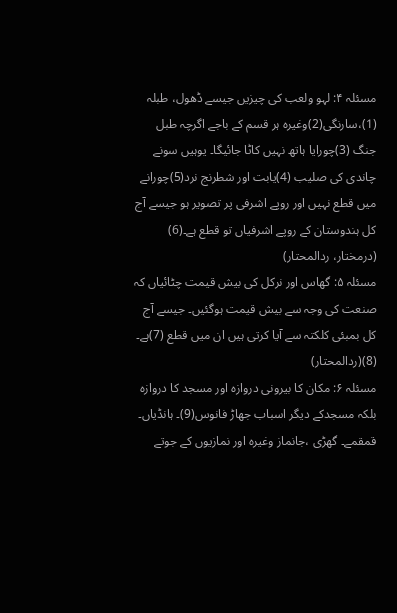مسئلہ ۴: لہو ولعب کی چیزیں جیسے ڈھول، طبلہ (1)،سارنگی(2)وغیرہ ہر قسم کے باجے اگرچہ طبل جنگ (3)چورایا ہاتھ نہیں کاٹا جائیگا۔ یوہیں سونے چاندی کی صلیب (4)یابت اور شطرنج نرد(5)چورانے میں قطع نہیں اور روپے اشرفی پر تصویر ہو جیسے آج کل ہندوستان کے روپے اشرفیاں تو قطع ہے۔(6) (درمختار، ردالمحتار)
مسئلہ ۵: گھاس اور نرکل کی بیش قیمت چٹائیاں کہ صنعت کی وجہ سے بیش قیمت ہوگئیں۔ جیسے آج کل بمبئی کلکتہ سے آیا کرتی ہیں ان میں قطع (7)ہے۔ (8)(ردالمحتار)
مسئلہ ۶: مکان کا بیرونی دروازہ اور مسجد کا دروازہ بلکہ مسجدکے دیگر اسباب جھاڑ فانوس(9)۔ ہانڈیاں۔ قمقمے۔ گھڑی ،جانماز وغیرہ اور نمازیوں کے جوتے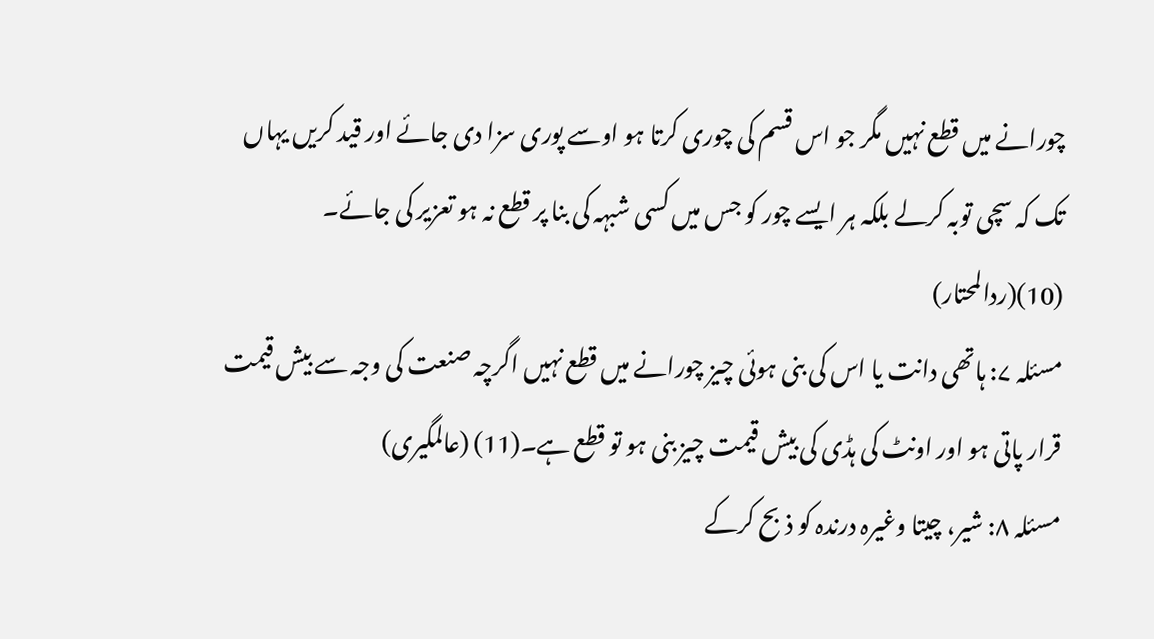چورانے میں قطع نہیں مگر جو اس قسم کی چوری کرتا ہو اوسے پوری سزا دی جائے اور قید کریں یہاں تک کہ سچی توبہ کرلے بلکہ ہر ایسے چور کو جس میں کسی شبہہ کی بنا پر قطع نہ ہو تعزیر کی جائے۔ (10)(ردالمحتار)
مسئلہ ۷: ہاتھی دانت یا اس کی بنی ہوئی چیز چورانے میں قطع نہیں اگرچہ صنعت کی وجہ سے بیش قیمت قرار پاتی ہو اور اونٹ کی ہڈی کی بیش قیمت چیز بنی ہو تو قطع ہے۔(11) (عالمگیری)
مسئلہ ۸: شیر، چیتا وغیرہ درندہ کو ذبح کرکے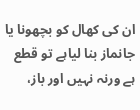ان کی کھال کو بچھونا یا جانماز بنا لیاہے تو قطع ہے ورنہ نہیں اور باز،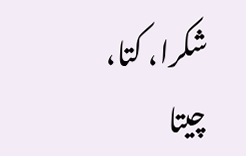شکرا، کتا، چیتا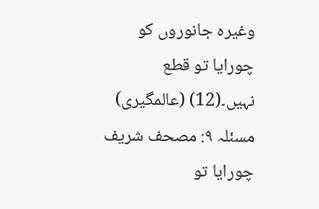وغیرہ جانوروں کو چورایا تو قطع نہیں۔(12) (عالمگیری)
مسئلہ ۹: مصحف شریف چورایا تو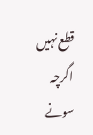قطع نہیں اگرچہ سونے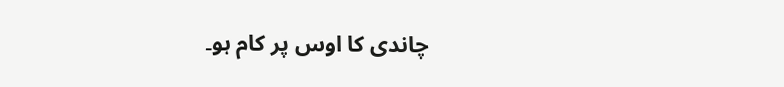چاندی کا اوس پر کام ہو۔